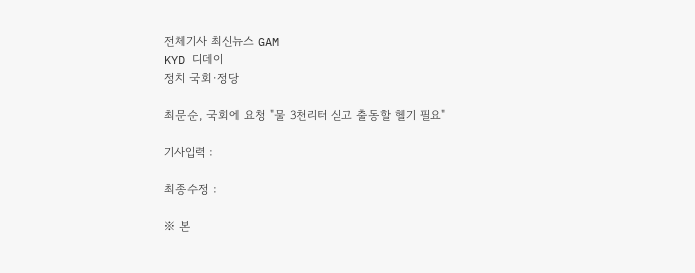전체기사 최신뉴스 GAM
KYD 디데이
정치 국회·정당

최문순, 국회에 요청 "물 3천리터 싣고 출동할 헬기 필요"

기사입력 :

최종수정 :

※ 본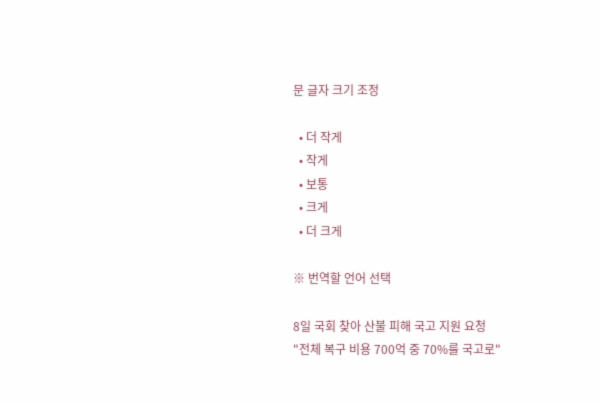문 글자 크기 조정

  • 더 작게
  • 작게
  • 보통
  • 크게
  • 더 크게

※ 번역할 언어 선택

8일 국회 찾아 산불 피해 국고 지원 요청
"전체 복구 비용 700억 중 70%를 국고로"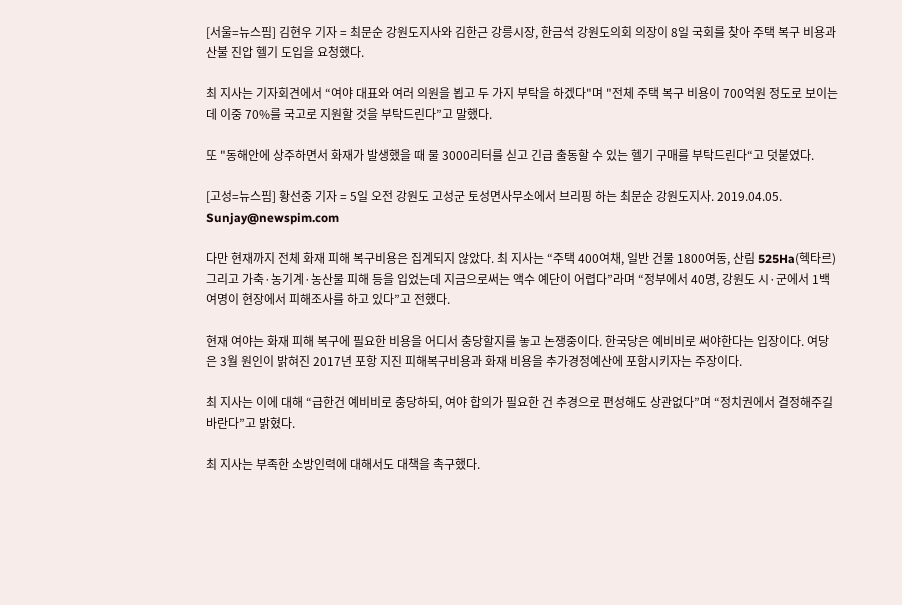[서울=뉴스핌] 김현우 기자 = 최문순 강원도지사와 김한근 강릉시장, 한금석 강원도의회 의장이 8일 국회를 찾아 주택 복구 비용과 산불 진압 헬기 도입을 요청했다.

최 지사는 기자회견에서 “여야 대표와 여러 의원을 뵙고 두 가지 부탁을 하겠다"며 "전체 주택 복구 비용이 700억원 정도로 보이는데 이중 70%를 국고로 지원할 것을 부탁드린다”고 말했다.

또 "동해안에 상주하면서 화재가 발생했을 때 물 3000리터를 싣고 긴급 출동할 수 있는 헬기 구매를 부탁드린다“고 덧붙였다.

[고성=뉴스핌] 황선중 기자 = 5일 오전 강원도 고성군 토성면사무소에서 브리핑 하는 최문순 강원도지사. 2019.04.05. Sunjay@newspim.com

다만 현재까지 전체 화재 피해 복구비용은 집계되지 않았다. 최 지사는 “주택 400여채, 일반 건물 1800여동, 산림 525Ha(헥타르) 그리고 가축·농기계·농산물 피해 등을 입었는데 지금으로써는 액수 예단이 어렵다”라며 “정부에서 40명, 강원도 시·군에서 1백여명이 현장에서 피해조사를 하고 있다”고 전했다.

현재 여야는 화재 피해 복구에 필요한 비용을 어디서 충당할지를 놓고 논쟁중이다. 한국당은 예비비로 써야한다는 입장이다. 여당은 3월 원인이 밝혀진 2017년 포항 지진 피해복구비용과 화재 비용을 추가경정예산에 포함시키자는 주장이다.

최 지사는 이에 대해 “급한건 예비비로 충당하되, 여야 합의가 필요한 건 추경으로 편성해도 상관없다”며 “정치권에서 결정해주길 바란다”고 밝혔다.

최 지사는 부족한 소방인력에 대해서도 대책을 촉구했다.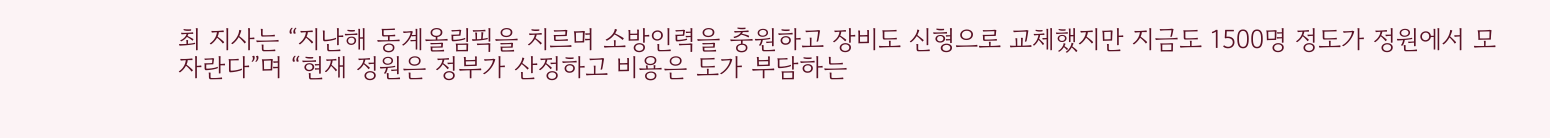최 지사는 “지난해 동계올림픽을 치르며 소방인력을 충원하고 장비도 신형으로 교체했지만 지금도 1500명 정도가 정원에서 모자란다”며 “현재 정원은 정부가 산정하고 비용은 도가 부담하는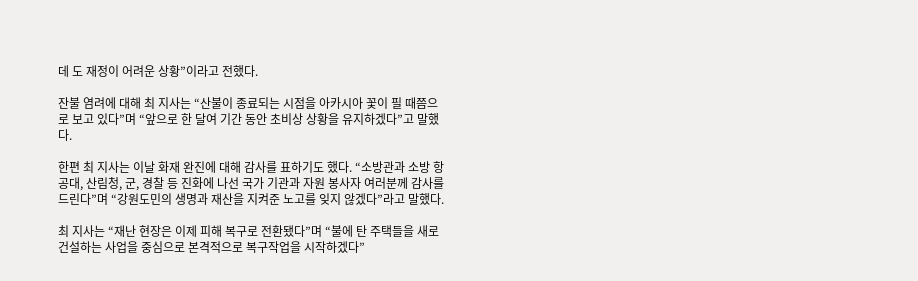데 도 재정이 어려운 상황”이라고 전했다.

잔불 염려에 대해 최 지사는 “산불이 종료되는 시점을 아카시아 꽃이 필 때쯤으로 보고 있다”며 “앞으로 한 달여 기간 동안 초비상 상황을 유지하겠다”고 말했다.

한편 최 지사는 이날 화재 완진에 대해 감사를 표하기도 했다. “소방관과 소방 항공대, 산림청, 군, 경찰 등 진화에 나선 국가 기관과 자원 봉사자 여러분께 감사를 드린다”며 “강원도민의 생명과 재산을 지켜준 노고를 잊지 않겠다”라고 말했다.

최 지사는 “재난 현장은 이제 피해 복구로 전환됐다”며 “불에 탄 주택들을 새로 건설하는 사업을 중심으로 본격적으로 복구작업을 시작하겠다”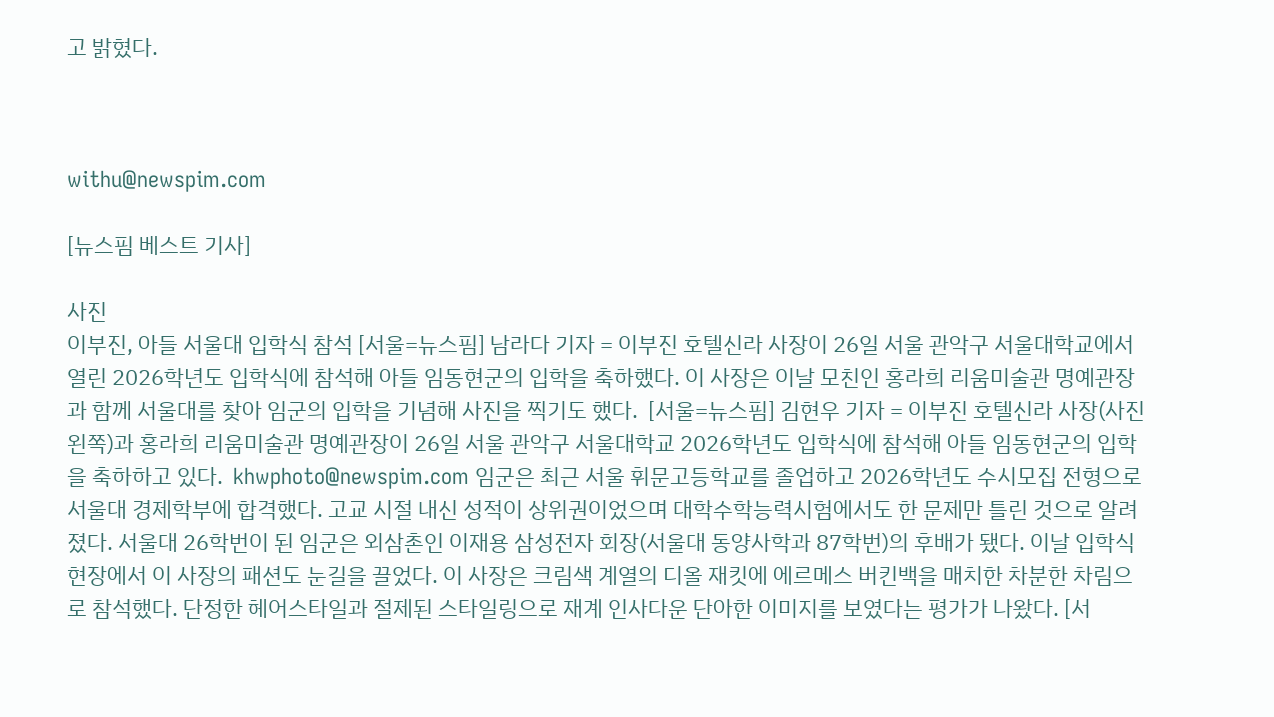고 밝혔다.



withu@newspim.com

[뉴스핌 베스트 기사]

사진
이부진, 아들 서울대 입학식 참석 [서울=뉴스핌] 남라다 기자 = 이부진 호텔신라 사장이 26일 서울 관악구 서울대학교에서 열린 2026학년도 입학식에 참석해 아들 임동현군의 입학을 축하했다. 이 사장은 이날 모친인 홍라희 리움미술관 명예관장과 함께 서울대를 찾아 임군의 입학을 기념해 사진을 찍기도 했다.  [서울=뉴스핌] 김현우 기자 = 이부진 호텔신라 사장(사진 왼쪽)과 홍라희 리움미술관 명예관장이 26일 서울 관악구 서울대학교 2026학년도 입학식에 참석해 아들 임동현군의 입학을 축하하고 있다.  khwphoto@newspim.com 임군은 최근 서울 휘문고등학교를 졸업하고 2026학년도 수시모집 전형으로 서울대 경제학부에 합격했다. 고교 시절 내신 성적이 상위권이었으며 대학수학능력시험에서도 한 문제만 틀린 것으로 알려졌다. 서울대 26학번이 된 임군은 외삼촌인 이재용 삼성전자 회장(서울대 동양사학과 87학번)의 후배가 됐다. 이날 입학식 현장에서 이 사장의 패션도 눈길을 끌었다. 이 사장은 크림색 계열의 디올 재킷에 에르메스 버킨백을 매치한 차분한 차림으로 참석했다. 단정한 헤어스타일과 절제된 스타일링으로 재계 인사다운 단아한 이미지를 보였다는 평가가 나왔다. [서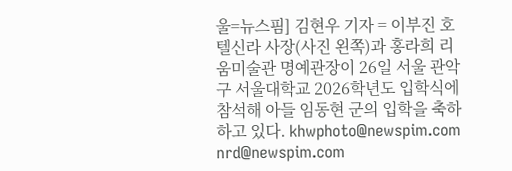울=뉴스핌] 김현우 기자 = 이부진 호텔신라 사장(사진 왼쪽)과 홍라희 리움미술관 명예관장이 26일 서울 관악구 서울대학교 2026학년도 입학식에 참석해 아들 임동현 군의 입학을 축하하고 있다. khwphoto@newspim.com nrd@newspim.com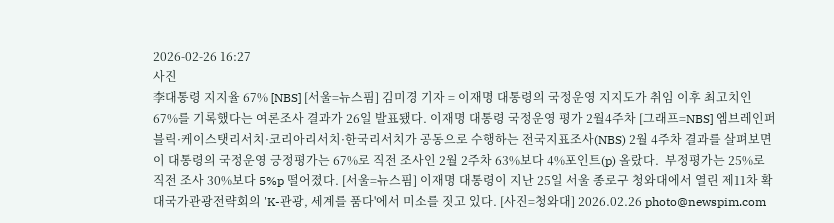2026-02-26 16:27
사진
李대통령 지지율 67% [NBS] [서울=뉴스핌] 김미경 기자 = 이재명 대통령의 국정운영 지지도가 취임 이후 최고치인 67%를 기록했다는 여론조사 결과가 26일 발표됐다. 이재명 대통령 국정운영 평가 2월4주차 [그래프=NBS] 엠브레인퍼블릭·케이스탯리서치·코리아리서치·한국리서치가 공동으로 수행하는 전국지표조사(NBS) 2월 4주차 결과를 살펴보면 이 대통령의 국정운영 긍정평가는 67%로 직전 조사인 2월 2주차 63%보다 4%포인트(p) 올랐다.  부정평가는 25%로 직전 조사 30%보다 5%p 떨어졌다. [서울=뉴스핌] 이재명 대통령이 지난 25일 서울 종로구 청와대에서 열린 제11차 확대국가관광전략회의 'K-관광, 세계를 품다'에서 미소를 짓고 있다. [사진=청와대] 2026.02.26 photo@newspim.com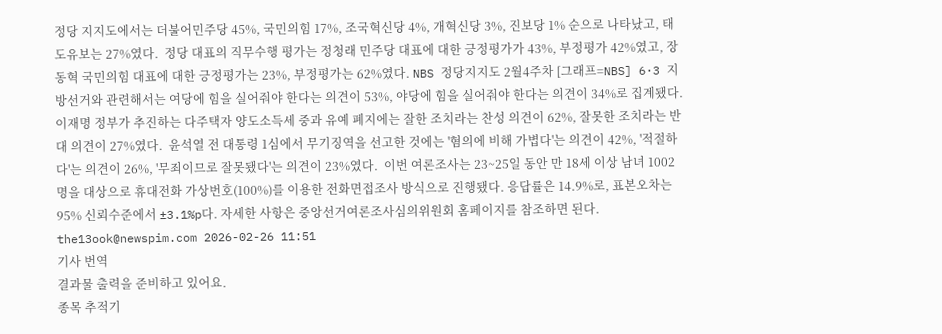정당 지지도에서는 더불어민주당 45%, 국민의힘 17%, 조국혁신당 4%, 개혁신당 3%, 진보당 1% 순으로 나타났고, 태도유보는 27%였다.  정당 대표의 직무수행 평가는 정청래 민주당 대표에 대한 긍정평가가 43%, 부정평가 42%였고, 장동혁 국민의힘 대표에 대한 긍정평가는 23%, 부정평가는 62%였다. NBS 정당지지도 2월4주차 [그래프=NBS] 6·3 지방선거와 관련해서는 여당에 힘을 실어줘야 한다는 의견이 53%, 야당에 힘을 실어줘야 한다는 의견이 34%로 집계됐다. 이재명 정부가 추진하는 다주택자 양도소득세 중과 유예 폐지에는 잘한 조치라는 찬성 의견이 62%, 잘못한 조치라는 반대 의견이 27%였다.  윤석열 전 대통령 1심에서 무기징역을 선고한 것에는 '혐의에 비해 가볍다'는 의견이 42%, '적절하다'는 의견이 26%, '무죄이므로 잘못됐다'는 의견이 23%였다.  이번 여론조사는 23~25일 동안 만 18세 이상 남녀 1002명을 대상으로 휴대전화 가상번호(100%)를 이용한 전화면접조사 방식으로 진행됐다. 응답률은 14.9%로, 표본오차는 95% 신뢰수준에서 ±3.1%p다. 자세한 사항은 중앙선거여론조사심의위원회 홈페이지를 참조하면 된다.  the13ook@newspim.com 2026-02-26 11:51
기사 번역
결과물 출력을 준비하고 있어요.
종목 추적기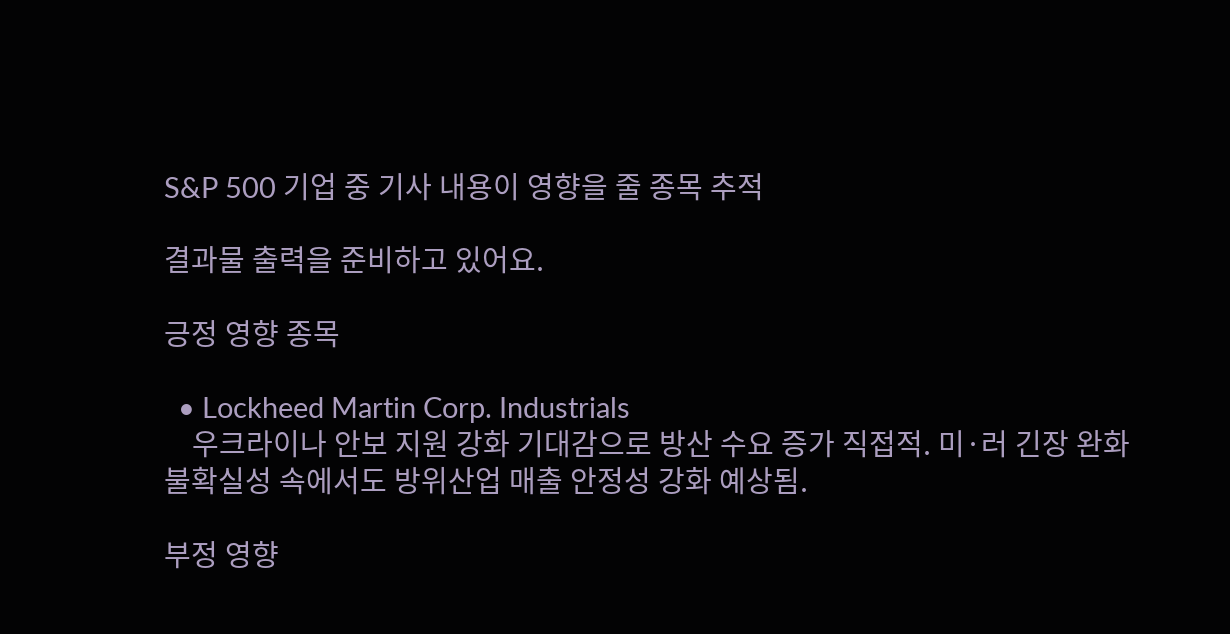S&P 500 기업 중 기사 내용이 영향을 줄 종목 추적

결과물 출력을 준비하고 있어요.

긍정 영향 종목

  • Lockheed Martin Corp. Industrials
    우크라이나 안보 지원 강화 기대감으로 방산 수요 증가 직접적. 미·러 긴장 완화 불확실성 속에서도 방위산업 매출 안정성 강화 예상됨.

부정 영향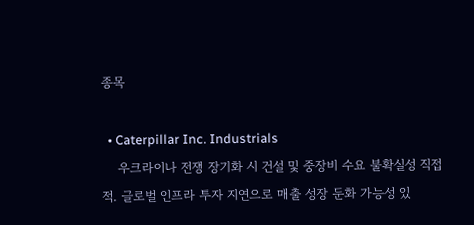종목

  • Caterpillar Inc. Industrials
    우크라이나 전쟁 장기화 시 건설 및 중장비 수요 불확실성 직접적. 글로벌 인프라 투자 지연으로 매출 성장 둔화 가능성 있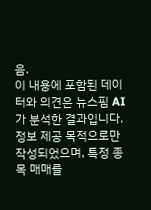음.
이 내용에 포함된 데이터와 의견은 뉴스핌 AI가 분석한 결과입니다. 정보 제공 목적으로만 작성되었으며, 특정 종목 매매를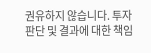권유하지 않습니다. 투자 판단 및 결과에 대한 책임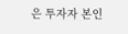은 투자자 본인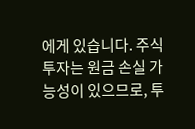에게 있습니다. 주식 투자는 원금 손실 가능성이 있으므로, 투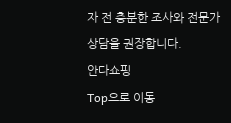자 전 충분한 조사와 전문가 상담을 권장합니다.
안다쇼핑
Top으로 이동